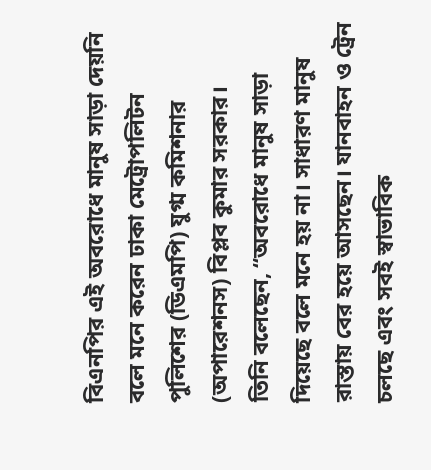বিএনপির এই অবরোধে মানুষ সাড়া দেয়নি বলে মনে করেন ঢাকা মেট্রোপলিটন পুলিশের (ডিএমপি) যুগ্ম কমিশনার (অপারেশনস) বিপ্লব কুমার সরকার।
তিনি বলেছেন, “অবরোধে মানুষ সাড়া দিয়েছে বলে মনে হয় না। সাধারণ মানুষ রাস্তায় বের হয়ে আসছেন। যানবাহন ও ট্রেন চলছে এবং সবই স্বাভাবিক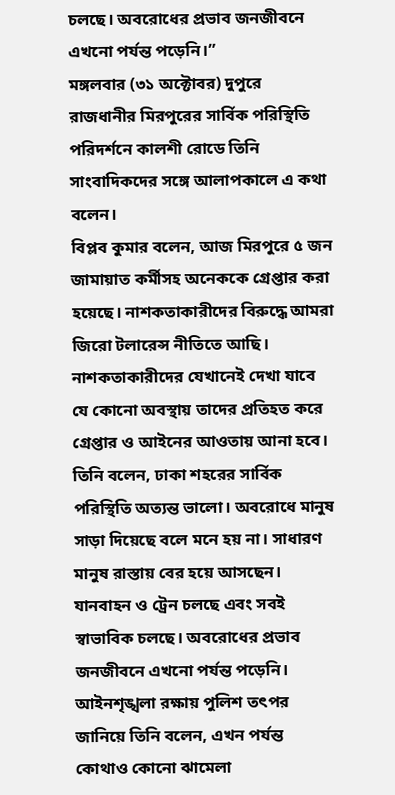চলছে। অবরোধের প্রভাব জনজীবনে এখনো পর্যন্ত পড়েনি।”
মঙ্গলবার (৩১ অক্টোবর) দুপুরে রাজধানীর মিরপুরের সার্বিক পরিস্থিতি পরিদর্শনে কালশী রোডে তিনি সাংবাদিকদের সঙ্গে আলাপকালে এ কথা বলেন।
বিপ্লব কুমার বলেন, আজ মিরপুরে ৫ জন জামায়াত কর্মীসহ অনেককে গ্রেপ্তার করা হয়েছে। নাশকতাকারীদের বিরুদ্ধে আমরা জিরো টলারেন্স নীতিতে আছি। নাশকতাকারীদের যেখানেই দেখা যাবে যে কোনো অবস্থায় তাদের প্রতিহত করে গ্রেপ্তার ও আইনের আওতায় আনা হবে।
তিনি বলেন, ঢাকা শহরের সার্বিক পরিস্থিতি অত্যন্ত ভালো। অবরোধে মানুষ সাড়া দিয়েছে বলে মনে হয় না। সাধারণ মানুষ রাস্তায় বের হয়ে আসছেন। যানবাহন ও ট্রেন চলছে এবং সবই স্বাভাবিক চলছে। অবরোধের প্রভাব জনজীবনে এখনো পর্যন্ত পড়েনি।
আইনশৃঙ্খলা রক্ষায় পুলিশ তৎপর জানিয়ে তিনি বলেন, এখন পর্যন্ত কোথাও কোনো ঝামেলা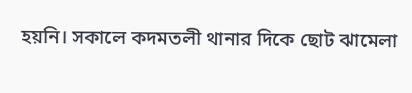হয়নি। সকালে কদমতলী থানার দিকে ছোট ঝামেলা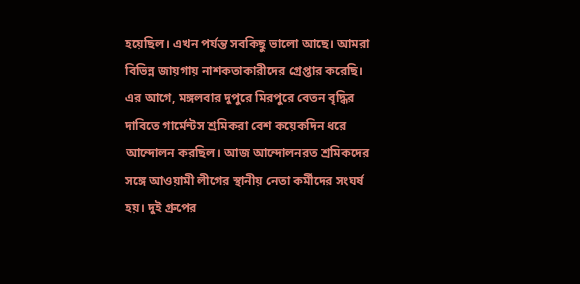হয়েছিল। এখন পর্যন্ত সবকিছু ভালো আছে। আমরা বিভিন্ন জায়গায় নাশকতাকারীদের গ্রেপ্তার করেছি।
এর আগে, মঙ্গলবার দুপুরে মিরপুরে বেতন বৃদ্ধির দাবিতে গার্মেন্টস শ্রমিকরা বেশ কয়েকদিন ধরে আন্দোলন করছিল। আজ আন্দোলনরত শ্রমিকদের সঙ্গে আওয়ামী লীগের স্থানীয় নেতা কর্মীদের সংঘর্ষ হয়। দুই গ্রুপের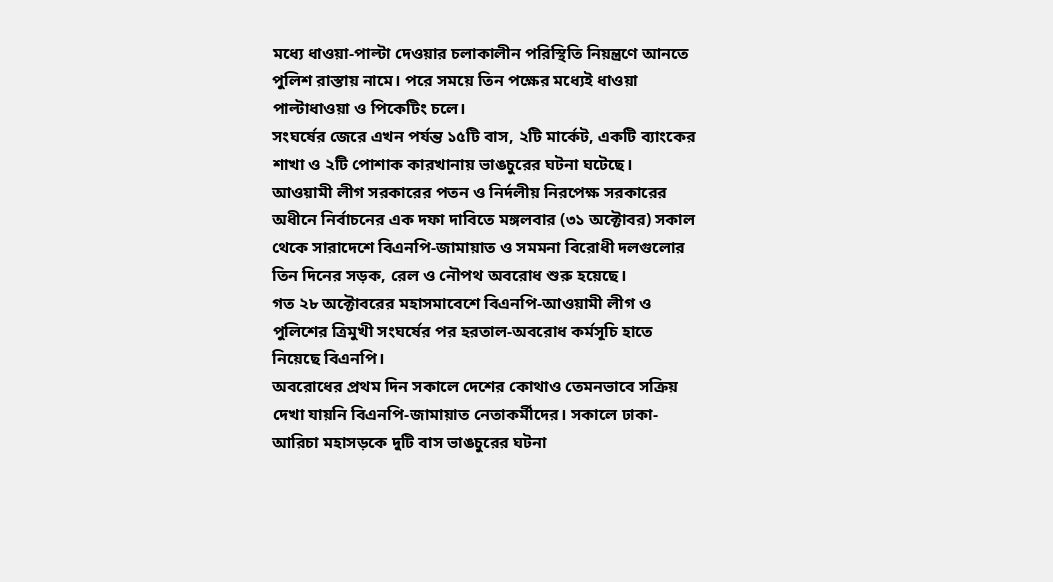মধ্যে ধাওয়া-পাল্টা দেওয়ার চলাকালীন পরিস্থিতি নিয়ন্ত্রণে আনতে পুলিশ রাস্তায় নামে। পরে সময়ে তিন পক্ষের মধ্যেই ধাওয়া পাল্টাধাওয়া ও পিকেটিং চলে।
সংঘর্ষের জেরে এখন পর্যন্ত ১৫টি বাস, ২টি মার্কেট, একটি ব্যাংকের শাখা ও ২টি পোশাক কারখানায় ভাঙচুরের ঘটনা ঘটেছে।
আওয়ামী লীগ সরকারের পতন ও নির্দলীয় নিরপেক্ষ সরকারের অধীনে নির্বাচনের এক দফা দাবিতে মঙ্গলবার (৩১ অক্টোবর) সকাল থেকে সারাদেশে বিএনপি-জামায়াত ও সমমনা বিরোধী দলগুলোর তিন দিনের সড়ক, রেল ও নৌপথ অবরোধ শুরু হয়েছে।
গত ২৮ অক্টোবরের মহাসমাবেশে বিএনপি-আওয়ামী লীগ ও পুলিশের ত্রিমুখী সংঘর্ষের পর হরতাল-অবরোধ কর্মসূচি হাতে নিয়েছে বিএনপি।
অবরোধের প্রথম দিন সকালে দেশের কোথাও তেমনভাবে সক্রিয় দেখা যায়নি বিএনপি-জামায়াত নেতাকর্মীদের। সকালে ঢাকা-আরিচা মহাসড়কে দুটি বাস ভাঙচুরের ঘটনা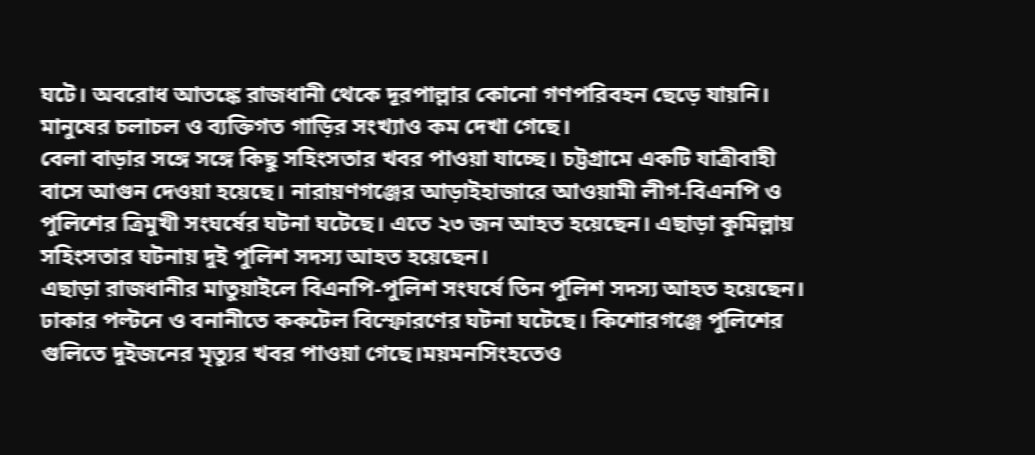ঘটে। অবরোধ আতঙ্কে রাজধানী থেকে দূরপাল্লার কোনো গণপরিবহন ছেড়ে যায়নি। মানুষের চলাচল ও ব্যক্তিগত গাড়ির সংখ্যাও কম দেখা গেছে।
বেলা বাড়ার সঙ্গে সঙ্গে কিছু সহিংসতার খবর পাওয়া যাচ্ছে। চট্টগ্রামে একটি যাত্রীবাহী বাসে আগুন দেওয়া হয়েছে। নারায়ণগঞ্জের আড়াইহাজারে আওয়ামী লীগ-বিএনপি ও পুলিশের ত্রিমুখী সংঘর্ষের ঘটনা ঘটেছে। এতে ২৩ জন আহত হয়েছেন। এছাড়া কুমিল্লায় সহিংসতার ঘটনায় দুই পুলিশ সদস্য আহত হয়েছেন।
এছাড়া রাজধানীর মাতুয়াইলে বিএনপি-পুলিশ সংঘর্ষে তিন পুলিশ সদস্য আহত হয়েছেন। ঢাকার পল্টনে ও বনানীতে ককটেল বিস্ফোরণের ঘটনা ঘটেছে। কিশোরগঞ্জে পুলিশের গুলিতে দুইজনের মৃত্যুর খবর পাওয়া গেছে।ময়মনসিংহতেও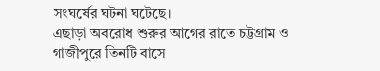সংঘর্ষের ঘটনা ঘটেছে।
এছাড়া অবরোধ শুরুর আগের রাতে চট্টগ্রাম ও গাজীপুরে তিনটি বাসে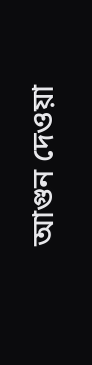আগুন দেওয়া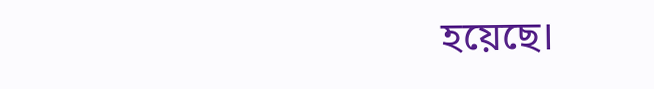হয়েছে।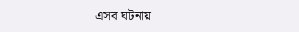এসব ঘটনায়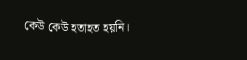কেউ কেউ হতাহত হয়নি।